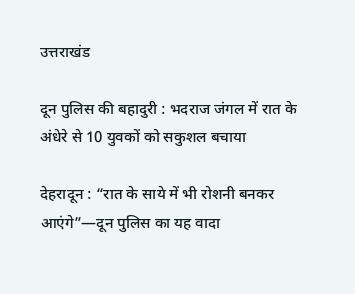उत्तराखंड

दून पुलिस की बहादुरी : भदराज जंगल में रात के अंधेरे से 10 युवकों को सकुशल बचाया

देहरादून : “रात के साये में भी रोशनी बनकर आएंगे”—दून पुलिस का यह वादा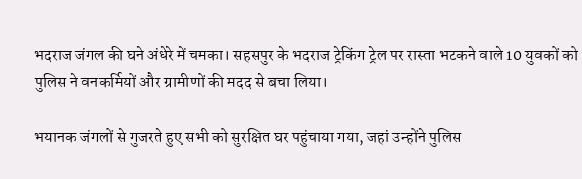भदराज जंगल की घने अंधेरे में चमका। सहसपुर के भदराज ट्रेकिंग ट्रेल पर रास्ता भटकने वाले 10 युवकों को पुलिस ने वनकर्मियों और ग्रामीणों की मदद से बचा लिया।

भयानक जंगलों से गुजरते हुए सभी को सुरक्षित घर पहुंचाया गया, जहां उन्होंने पुलिस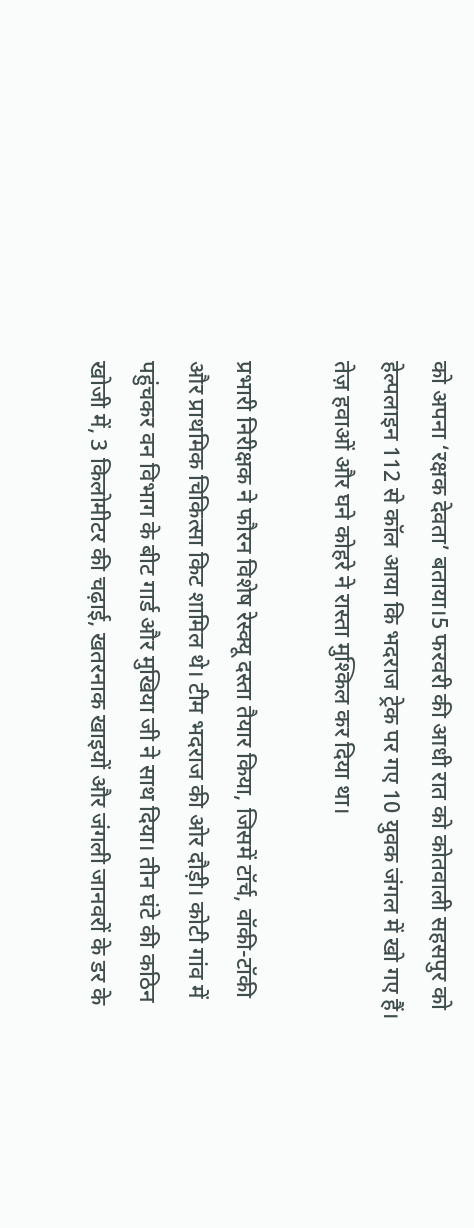को अपना ‘रक्षक देवता’ बताया।5 फरवरी की आधी रात को कोतवाली सहसपुर को हेल्पलाइन 112 से कॉल आया कि भदराज ट्रेक पर गए 10 युवक जंगल में खो गए हैं। तेज़ हवाओं और घने कोहरे ने रास्ता मुश्किल कर दिया था।

प्रभारी निरीक्षक ने फौरन विशेष रेस्क्यू दस्ता तैयार किया, जिसमें टॉर्च, वॉकी-टॉकी और प्राथमिक चिकित्सा किट शामिल थे। टीम भदराज की ओर दौड़ी। कोटी गांव में पहुंचकर वन विभाग के बीट गार्ड और मुखिया जी ने साथ दिया। तीन घंटे की कठिन खोजी में, 3 किलोमीटर की चढ़ाई, खतरनाक खाइयों और जंगली जानवरों के डर के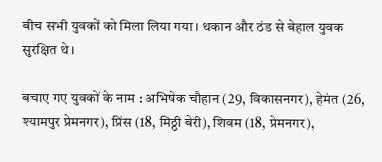बीच सभी युवकों को मिला लिया गया। थकान और ठंड से बेहाल युवक सुरक्षित थे।

बचाए गए युवकों के नाम : अभिषेक चौहान (29, विकासनगर), हेमंत (26, श्यामपुर प्रेमनगर), प्रिंस (18, मिठ्ठी बेरी), शिवम (18, प्रेमनगर),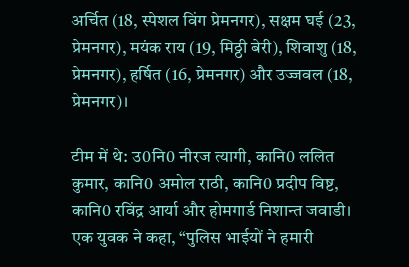अर्चित (18, स्पेशल विंग प्रेमनगर), सक्षम घई (23, प्रेमनगर), मयंक राय (19, मिठ्ठी बेरी), शिवाशु (18, प्रेमनगर), हर्षित (16, प्रेमनगर) और उज्जवल (18, प्रेमनगर)।

टीम में थे: उ0नि0 नीरज त्यागी, कानि0 ललित कुमार, कानि0 अमोल राठी, कानि0 प्रदीप विष्ट, कानि0 रविंद्र आर्या और होमगार्ड निशान्त जवाडी। एक युवक ने कहा, “पुलिस भाईयों ने हमारी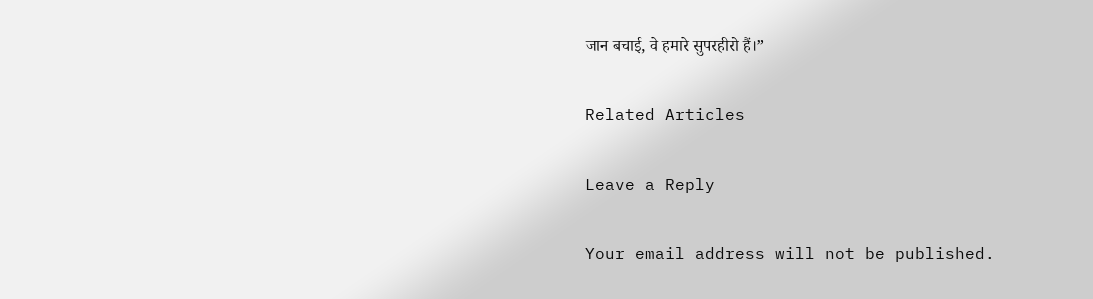जान बचाई, वे हमारे सुपरहीरो हैं।”

Related Articles

Leave a Reply

Your email address will not be published.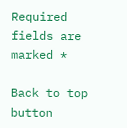Required fields are marked *

Back to top button